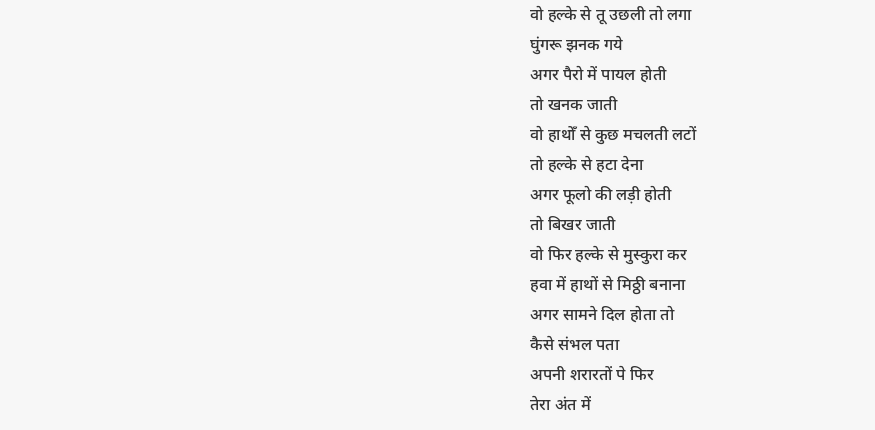वो हल्के से तू उछली तो लगा
घुंगरू झनक गये
अगर पैरो में पायल होती
तो खनक जाती
वो हाथोँ से कुछ मचलती लटों
तो हल्के से हटा देना
अगर फूलो की लड़ी होती
तो बिखर जाती
वो फिर हल्के से मुस्कुरा कर
हवा में हाथों से मिठ्ठी बनाना
अगर सामने दिल होता तो
कैसे संभल पता
अपनी शरारतों पे फिर
तेरा अंत में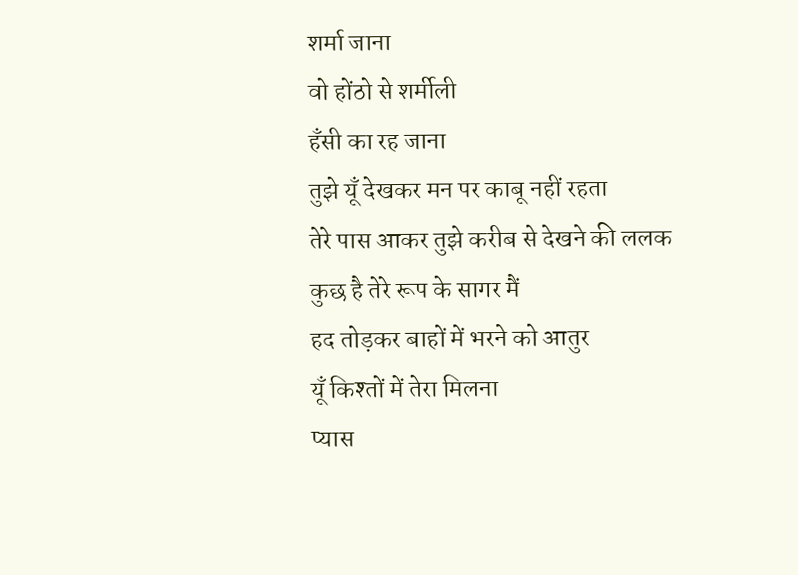शर्मा जाना
वो होंठो से शर्मीली
हँसी का रह जाना
तुझे यूँ देखकर मन पर काबू नहीं रहता
तेरे पास आकर तुझे करीब से देखने की ललक
कुछ है तेरे रूप के सागर मैं
हद तोड़कर बाहों में भरने को आतुर
यूँ किश्तों में तेरा मिलना
प्यास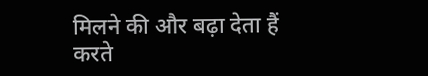मिलने की और बढ़ा देता हैं
करते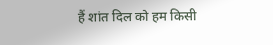हैं शांत दिल को हम किसी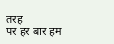तरह
पर हर बार हम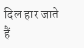दिल हार जाते हैं